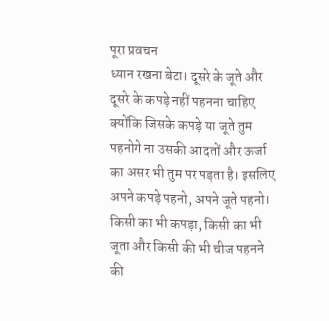पूरा प्रवचन
ध्यान रखना बेटा। दूसरे के जूते और दूसरे के कपड़े नहीं पहनना चाहिए क्योंकि जिसके कपड़े या जूते तुम पहनोगे ना उसकी आदतों और ऊर्जा का असर भी तुम पर पड़ता है। इसलिए अपने कपड़े पहनो, अपने जूते पहनो। किसी का भी कपड़ा, किसी का भी जूता और किसी की भी चीज पहनने की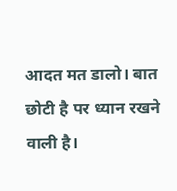आदत मत डालो। बात छोटी है पर ध्यान रखने वाली है।